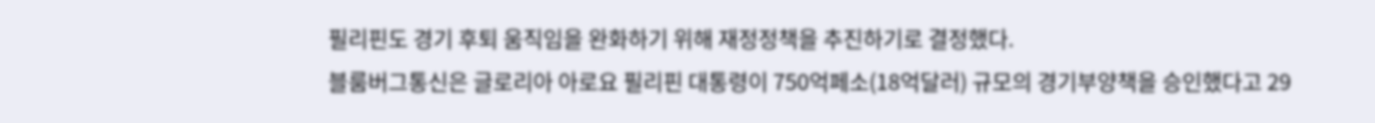필리핀도 경기 후퇴 움직임을 완화하기 위해 재정정책을 추진하기로 결정했다.
블룸버그통신은 글로리아 아로요 필리핀 대통령이 750억페소(18억달러) 규모의 경기부양책을 승인했다고 29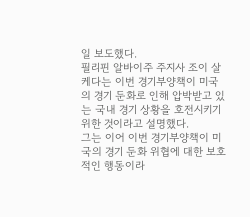일 보도했다.
필리핀 알바이주 주지사 조이 살케다는 이번 경기부양책이 미국의 경기 둔화로 인해 압박받고 있는 국내 경기 상황을 호전시키기 위한 것이라고 설명했다.
그는 이어 이번 경기부양책이 미국의 경기 둔화 위협에 대한 보호적인 행동이라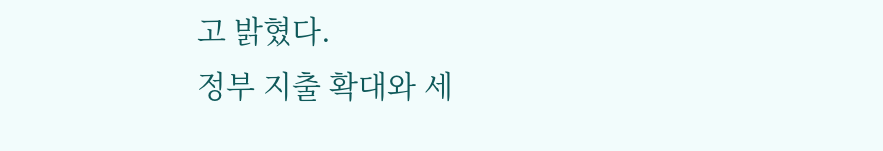고 밝혔다.
정부 지출 확대와 세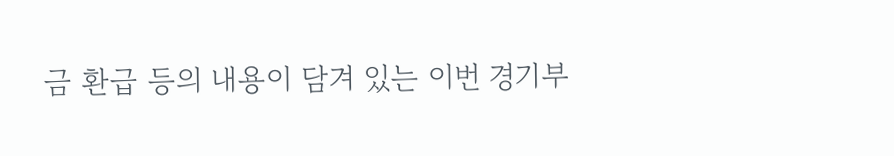금 환급 등의 내용이 담겨 있는 이번 경기부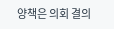양책은 의회 결의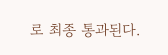로 최종 통과된다.